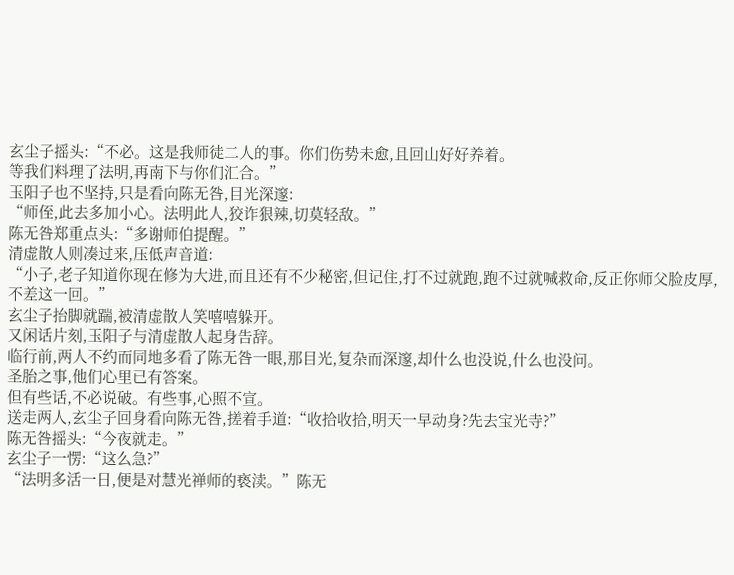玄尘子摇头:“不必。这是我师徒二人的事。你们伤势未愈,且回山好好养着。
等我们料理了法明,再南下与你们汇合。”
玉阳子也不坚持,只是看向陈无咎,目光深邃:
“师侄,此去多加小心。法明此人,狡诈狠辣,切莫轻敌。”
陈无咎郑重点头:“多谢师伯提醒。”
清虚散人则凑过来,压低声音道:
“小子,老子知道你现在修为大进,而且还有不少秘密,但记住,打不过就跑,跑不过就喊救命,反正你师父脸皮厚,不差这一回。”
玄尘子抬脚就踹,被清虚散人笑嘻嘻躲开。
又闲话片刻,玉阳子与清虚散人起身告辞。
临行前,两人不约而同地多看了陈无咎一眼,那目光,复杂而深邃,却什么也没说,什么也没问。
圣胎之事,他们心里已有答案。
但有些话,不必说破。有些事,心照不宣。
送走两人,玄尘子回身看向陈无咎,搓着手道:“收拾收拾,明天一早动身?先去宝光寺?”
陈无咎摇头:“今夜就走。”
玄尘子一愣:“这么急?”
“法明多活一日,便是对慧光禅师的亵渎。”陈无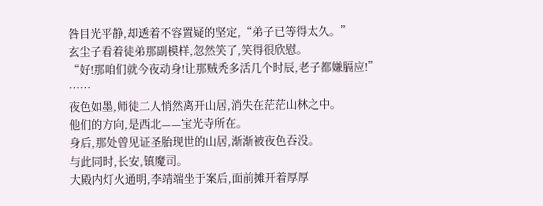咎目光平静,却透着不容置疑的坚定,“弟子已等得太久。”
玄尘子看着徒弟那副模样,忽然笑了,笑得很欣慰。
“好!那咱们就今夜动身!让那贼秃多活几个时辰,老子都嫌膈应!”
……
夜色如墨,师徒二人悄然离开山居,消失在茫茫山林之中。
他们的方向,是西北——宝光寺所在。
身后,那处曾见证圣胎现世的山居,渐渐被夜色吞没。
与此同时,长安,镇魔司。
大殿内灯火通明,李靖端坐于案后,面前摊开着厚厚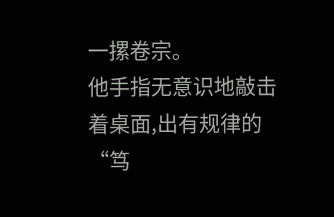一摞卷宗。
他手指无意识地敲击着桌面,出有规律的“笃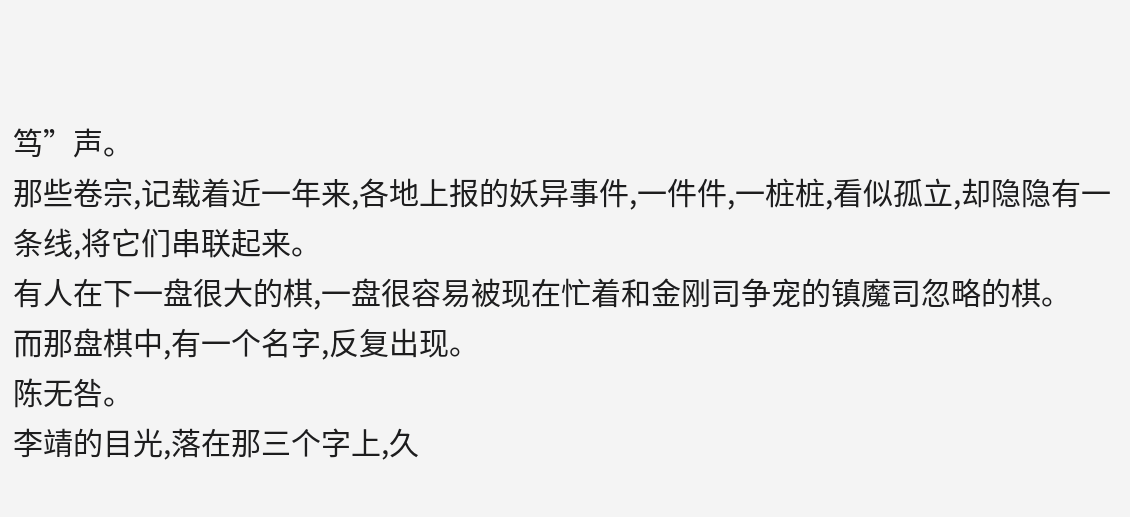笃”声。
那些卷宗,记载着近一年来,各地上报的妖异事件,一件件,一桩桩,看似孤立,却隐隐有一条线,将它们串联起来。
有人在下一盘很大的棋,一盘很容易被现在忙着和金刚司争宠的镇魔司忽略的棋。
而那盘棋中,有一个名字,反复出现。
陈无咎。
李靖的目光,落在那三个字上,久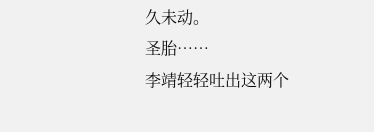久未动。
圣胎……
李靖轻轻吐出这两个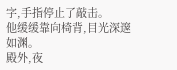字,手指停止了敲击。
他缓缓靠向椅背,目光深邃如渊。
殿外,夜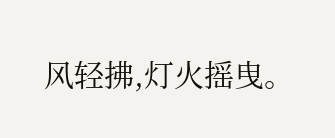风轻拂,灯火摇曳。